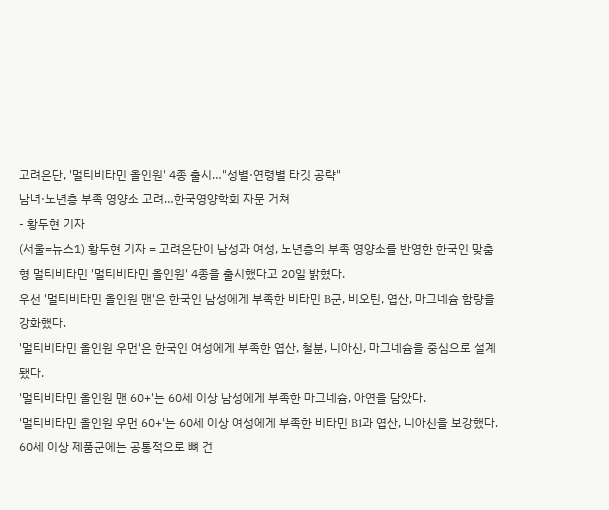고려은단, '멀티비타민 올인원' 4종 출시…"성별·연령별 타깃 공략"
남녀·노년층 부족 영양소 고려…한국영양학회 자문 거쳐
- 황두현 기자
(서울=뉴스1) 황두현 기자 = 고려은단이 남성과 여성, 노년층의 부족 영양소를 반영한 한국인 맞춤형 멀티비타민 '멀티비타민 올인원' 4종을 출시했다고 20일 밝혔다.
우선 '멀티비타민 올인원 맨'은 한국인 남성에게 부족한 비타민 B군, 비오틴, 엽산, 마그네슘 함량을 강화했다.
'멀티비타민 올인원 우먼'은 한국인 여성에게 부족한 엽산, 철분, 니아신, 마그네슘을 중심으로 설계됐다.
'멀티비타민 올인원 맨 60+'는 60세 이상 남성에게 부족한 마그네슘, 아연을 담았다.
'멀티비타민 올인원 우먼 60+'는 60세 이상 여성에게 부족한 비타민 B1과 엽산, 니아신을 보강했다.
60세 이상 제품군에는 공통적으로 뼈 건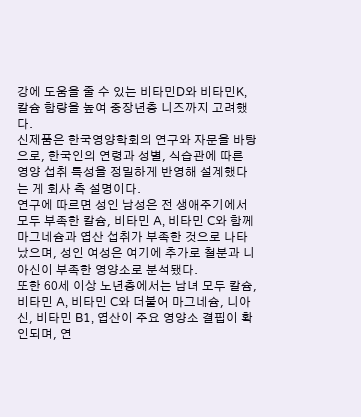강에 도움을 줄 수 있는 비타민D와 비타민K, 칼슘 함량을 높여 중장년층 니즈까지 고려했다.
신제품은 한국영양학회의 연구와 자문을 바탕으로, 한국인의 연령과 성별, 식습관에 따른 영양 섭취 특성을 정밀하게 반영해 설계했다는 게 회사 측 설명이다.
연구에 따르면 성인 남성은 전 생애주기에서 모두 부족한 칼슘, 비타민 A, 비타민 C와 함께 마그네슘과 엽산 섭취가 부족한 것으로 나타났으며, 성인 여성은 여기에 추가로 철분과 니아신이 부족한 영양소로 분석됐다.
또한 60세 이상 노년층에서는 남녀 모두 칼슘, 비타민 A, 비타민 C와 더불어 마그네슘, 니아신, 비타민 B1, 엽산이 주요 영양소 결핍이 확인되며, 연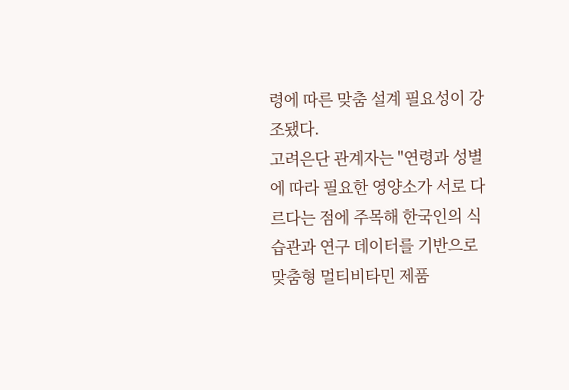령에 따른 맞춤 설계 필요성이 강조됐다.
고려은단 관계자는 "연령과 성별에 따라 필요한 영양소가 서로 다르다는 점에 주목해 한국인의 식습관과 연구 데이터를 기반으로 맞춤형 멀티비타민 제품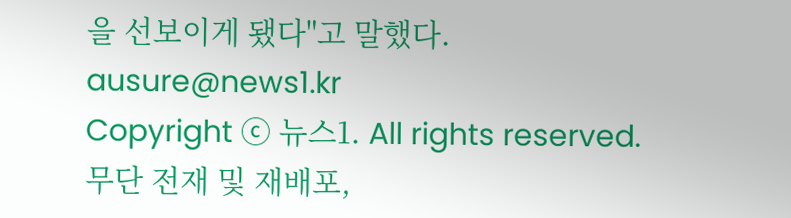을 선보이게 됐다"고 말했다.
ausure@news1.kr
Copyright ⓒ 뉴스1. All rights reserved. 무단 전재 및 재배포,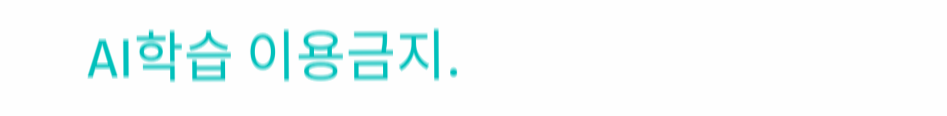AI학습 이용금지.